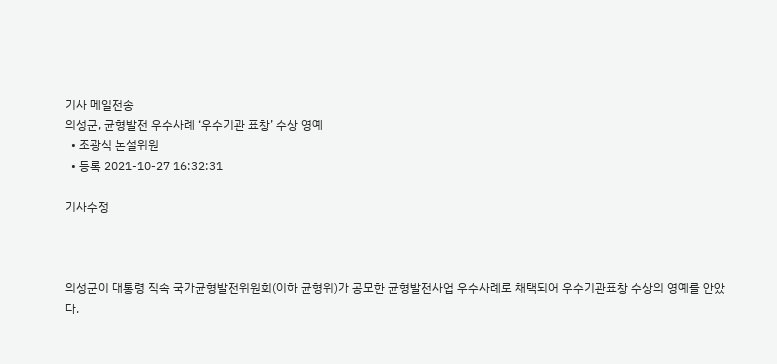기사 메일전송
의성군, 균형발전 우수사례 ‘우수기관 표창’ 수상 영예
  • 조광식 논설위원
  • 등록 2021-10-27 16:32:31

기사수정



의성군이 대통령 직속 국가균형발전위원회(이하 균형위)가 공모한 균형발전사업 우수사례로 채택되어 우수기관표창 수상의 영예를 안았다.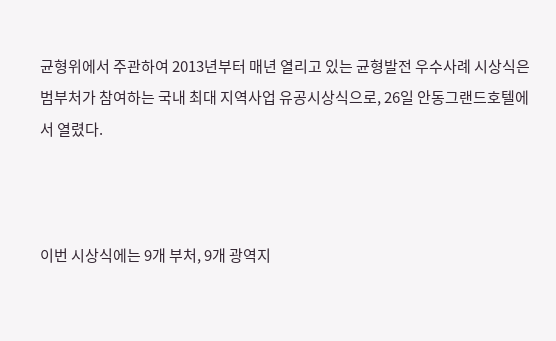균형위에서 주관하여 2013년부터 매년 열리고 있는 균형발전 우수사례 시상식은 범부처가 참여하는 국내 최대 지역사업 유공시상식으로, 26일 안동그랜드호텔에서 열렸다.



이번 시상식에는 9개 부처, 9개 광역지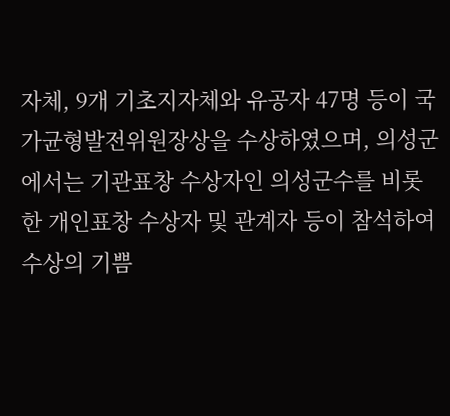자체, 9개 기초지자체와 유공자 47명 등이 국가균형발전위원장상을 수상하였으며, 의성군에서는 기관표창 수상자인 의성군수를 비롯한 개인표창 수상자 및 관계자 등이 참석하여 수상의 기쁨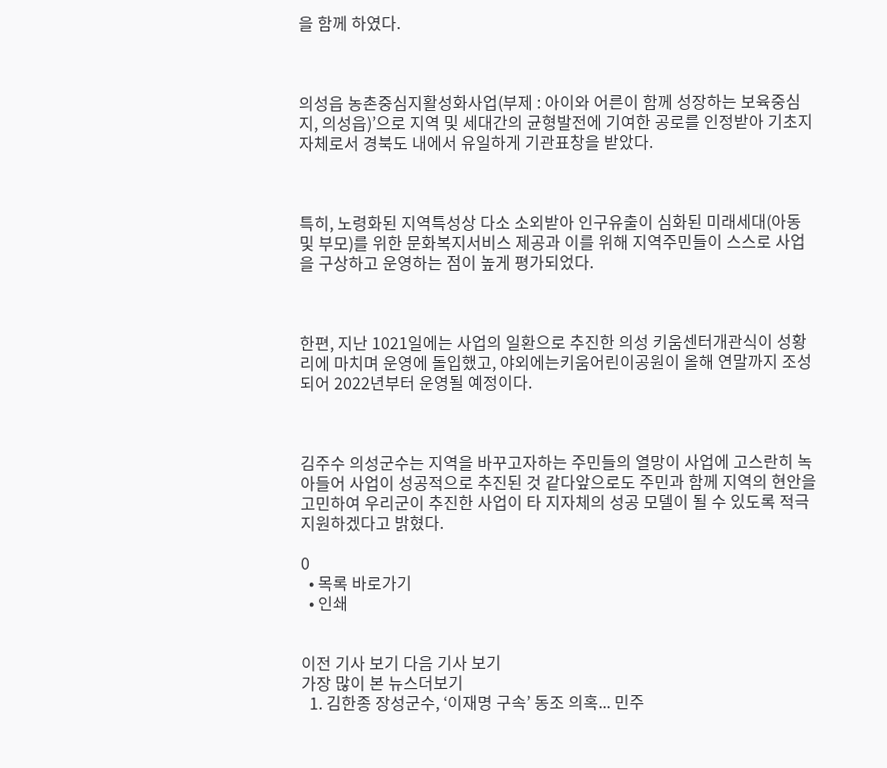을 함께 하였다.



의성읍 농촌중심지활성화사업(부제 : 아이와 어른이 함께 성장하는 보육중심지, 의성읍)’으로 지역 및 세대간의 균형발전에 기여한 공로를 인정받아 기초지자체로서 경북도 내에서 유일하게 기관표창을 받았다.



특히, 노령화된 지역특성상 다소 소외받아 인구유출이 심화된 미래세대(아동 및 부모)를 위한 문화복지서비스 제공과 이를 위해 지역주민들이 스스로 사업을 구상하고 운영하는 점이 높게 평가되었다.



한편, 지난 1021일에는 사업의 일환으로 추진한 의성 키움센터개관식이 성황리에 마치며 운영에 돌입했고, 야외에는키움어린이공원이 올해 연말까지 조성되어 2022년부터 운영될 예정이다.



김주수 의성군수는 지역을 바꾸고자하는 주민들의 열망이 사업에 고스란히 녹아들어 사업이 성공적으로 추진된 것 같다앞으로도 주민과 함께 지역의 현안을 고민하여 우리군이 추진한 사업이 타 지자체의 성공 모델이 될 수 있도록 적극 지원하겠다고 밝혔다.

0
  • 목록 바로가기
  • 인쇄


이전 기사 보기 다음 기사 보기
가장 많이 본 뉴스더보기
  1. 김한종 장성군수, ‘이재명 구속’ 동조 의혹... 민주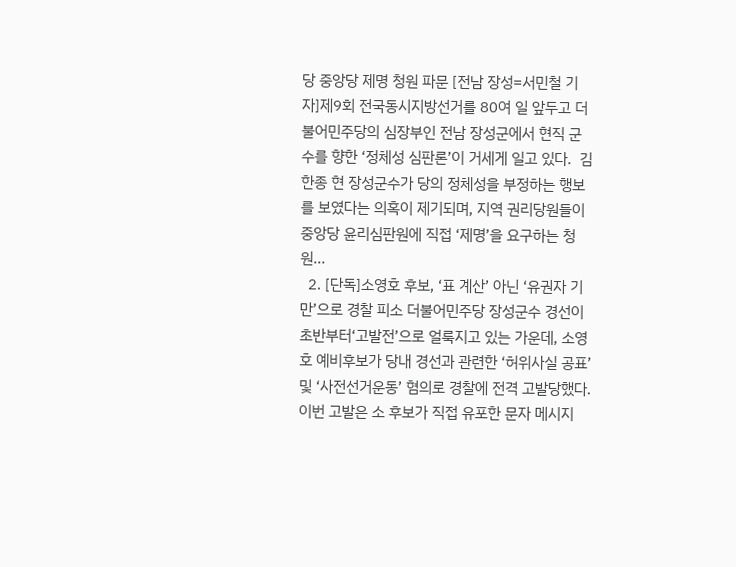당 중앙당 제명 청원 파문 [전남 장성=서민철 기자]제9회 전국동시지방선거를 80여 일 앞두고 더불어민주당의 심장부인 전남 장성군에서 현직 군수를 향한 ‘정체성 심판론’이 거세게 일고 있다.  김한종 현 장성군수가 당의 정체성을 부정하는 행보를 보였다는 의혹이 제기되며, 지역 권리당원들이 중앙당 윤리심판원에 직접 ‘제명’을 요구하는 청원...
  2. [단독]소영호 후보, ‘표 계산’ 아닌 ‘유권자 기만’으로 경찰 피소 더불어민주당 장성군수 경선이 초반부터‘고발전’으로 얼룩지고 있는 가운데, 소영호 예비후보가 당내 경선과 관련한 ‘허위사실 공표’ 및 ‘사전선거운동’ 혐의로 경찰에 전격 고발당했다. 이번 고발은 소 후보가 직접 유포한 문자 메시지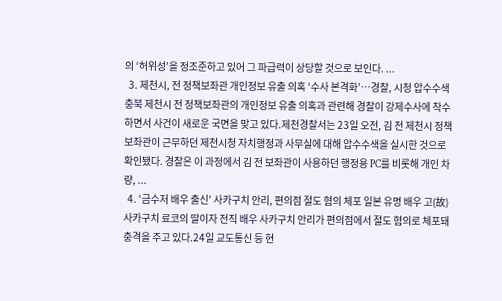의 ‘허위성’을 정조준하고 있어 그 파급력이 상당할 것으로 보인다. ...
  3. 제천시, 전 정책보좌관 개인정보 유출 의혹 ‘수사 본격화’…경찰, 시청 압수수색 충북 제천시 전 정책보좌관의 개인정보 유출 의혹과 관련해 경찰이 강제수사에 착수하면서 사건이 새로운 국면을 맞고 있다.제천경찰서는 23일 오전, 김 전 제천시 정책보좌관이 근무하던 제천시청 자치행정과 사무실에 대해 압수수색을 실시한 것으로 확인됐다. 경찰은 이 과정에서 김 전 보좌관이 사용하던 행정용 PC를 비롯해 개인 차량, ...
  4. ‘금수저 배우 출신’ 사카구치 안리, 편의점 절도 혐의 체포 일본 유명 배우 고(故) 사카구치 료코의 딸이자 전직 배우 사카구치 안리가 편의점에서 절도 혐의로 체포돼 충격을 주고 있다.24일 교도통신 등 현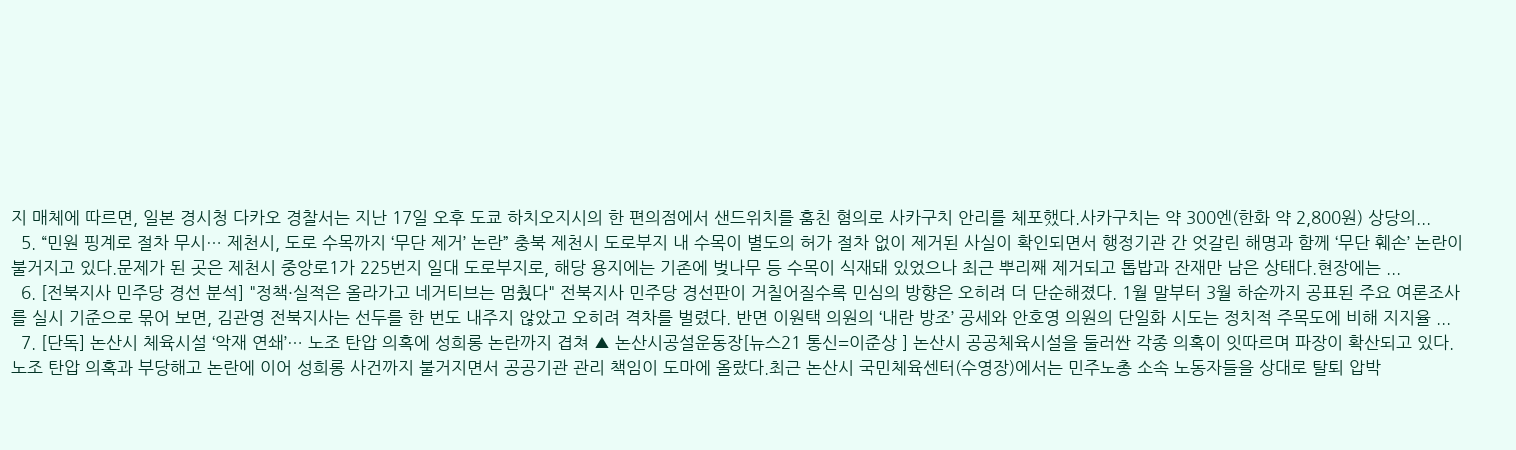지 매체에 따르면, 일본 경시청 다카오 경찰서는 지난 17일 오후 도쿄 하치오지시의 한 편의점에서 샌드위치를 훔친 혐의로 사카구치 안리를 체포했다.사카구치는 약 300엔(한화 약 2,800원) 상당의...
  5. “민원 핑계로 절차 무시… 제천시, 도로 수목까지 ‘무단 제거’ 논란” 충북 제천시 도로부지 내 수목이 별도의 허가 절차 없이 제거된 사실이 확인되면서 행정기관 간 엇갈린 해명과 함께 ‘무단 훼손’ 논란이 불거지고 있다.문제가 된 곳은 제천시 중앙로1가 225번지 일대 도로부지로, 해당 용지에는 기존에 벚나무 등 수목이 식재돼 있었으나 최근 뿌리째 제거되고 톱밥과 잔재만 남은 상태다.현장에는 ...
  6. [전북지사 민주당 경선 분석] "정책·실적은 올라가고 네거티브는 멈췄다" 전북지사 민주당 경선판이 거칠어질수록 민심의 방향은 오히려 더 단순해졌다. 1월 말부터 3월 하순까지 공표된 주요 여론조사를 실시 기준으로 묶어 보면, 김관영 전북지사는 선두를 한 번도 내주지 않았고 오히려 격차를 벌렸다. 반면 이원택 의원의 ‘내란 방조’ 공세와 안호영 의원의 단일화 시도는 정치적 주목도에 비해 지지율 ...
  7. [단독] 논산시 체육시설 ‘악재 연쇄’… 노조 탄압 의혹에 성희롱 논란까지 겹쳐 ▲ 논산시공설운동장[뉴스21 통신=이준상 ] 논산시 공공체육시설을 둘러싼 각종 의혹이 잇따르며 파장이 확산되고 있다. 노조 탄압 의혹과 부당해고 논란에 이어 성희롱 사건까지 불거지면서 공공기관 관리 책임이 도마에 올랐다.최근 논산시 국민체육센터(수영장)에서는 민주노총 소속 노동자들을 상대로 탈퇴 압박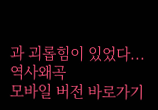과 괴롭힘이 있었다...
역사왜곡
모바일 버전 바로가기